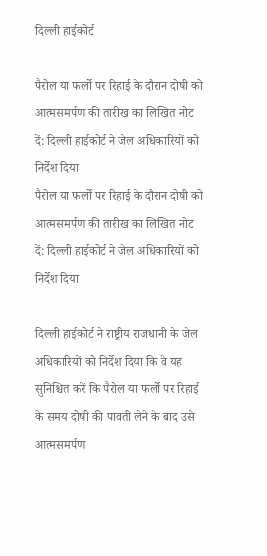दिल्ली हाईकोर्ट

पैरोल या फर्लो पर रिहाई के दौरान दोषी को आत्मसमर्पण की तारीख का लिखित नोट दें: दिल्ली हाईकोर्ट ने जेल अधिकारियों को निर्देश दिया
पैरोल या फर्लो पर रिहाई के दौरान दोषी को आत्मसमर्पण की तारीख का लिखित नोट दें: दिल्ली हाईकोर्ट ने जेल अधिकारियों को निर्देश दिया

दिल्ली हाईकोर्ट ने राष्ट्रीय राजधानी के जेल अधिकारियों को निर्देश दिया कि वे यह सुनिश्चित करें कि पैरोल या फर्लो पर रिहाई के समय दोषी की पावती लेने के बाद उसे आत्मसमर्पण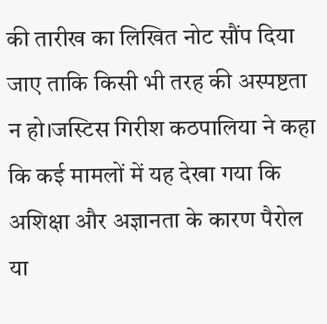की तारीख का लिखित नोट सौंप दिया जाए ताकि किसी भी तरह की अस्पष्टता न हो।जस्टिस गिरीश कठपालिया ने कहा कि कई मामलों में यह देखा गया कि अशिक्षा और अज्ञानता के कारण पैरोल या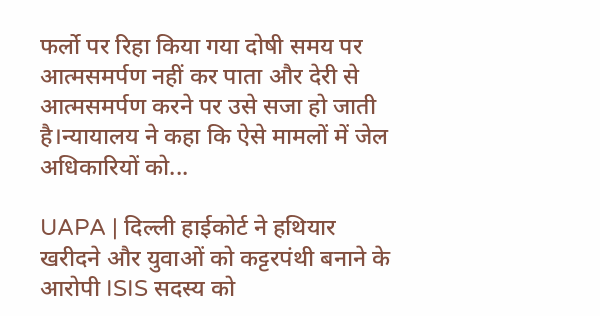फर्लो पर रिहा किया गया दोषी समय पर आत्मसमर्पण नहीं कर पाता और देरी से आत्मसमर्पण करने पर उसे सजा हो जाती है।न्यायालय ने कहा कि ऐसे मामलों में जेल अधिकारियों को...

UAPA | दिल्ली हाईकोर्ट ने हथियार खरीदने और युवाओं को कट्टरपंथी बनाने के आरोपी ISIS सदस्य को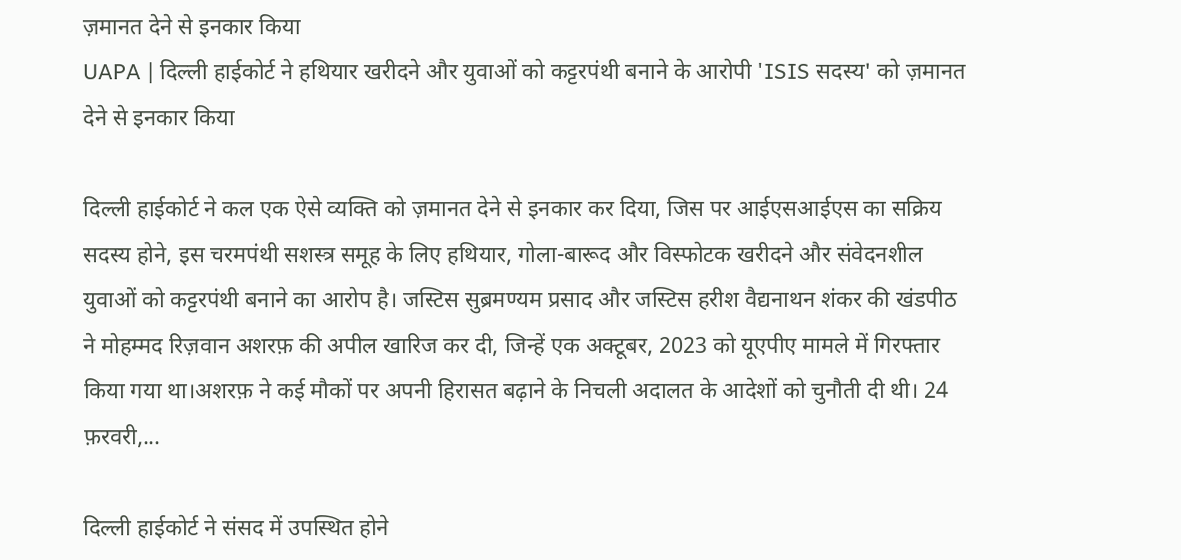ज़मानत देने से इनकार किया
UAPA | दिल्ली हाईकोर्ट ने हथियार खरीदने और युवाओं को कट्टरपंथी बनाने के आरोपी 'ISIS सदस्य' को ज़मानत देने से इनकार किया

दिल्ली हाईकोर्ट ने कल एक ऐसे व्यक्ति को ज़मानत देने से इनकार कर दिया, जिस पर आईएसआईएस का सक्रिय सदस्य होने, इस चरमपंथी सशस्त्र समूह के लिए हथियार, गोला-बारूद और विस्फोटक खरीदने और संवेदनशील युवाओं को कट्टरपंथी बनाने का आरोप है। जस्टिस सुब्रमण्यम प्रसाद और जस्टिस हरीश वैद्यनाथन शंकर की खंडपीठ ने मोहम्मद रिज़वान अशरफ़ की अपील खारिज कर दी, जिन्हें एक अक्टूबर, 2023 को यूएपीए मामले में गिरफ्तार किया गया था।अशरफ़ ने कई मौकों पर अपनी हिरासत बढ़ाने के निचली अदालत के आदेशों को चुनौती दी थी। 24 फ़रवरी,...

दिल्ली हाईकोर्ट ने संसद में उपस्थित होने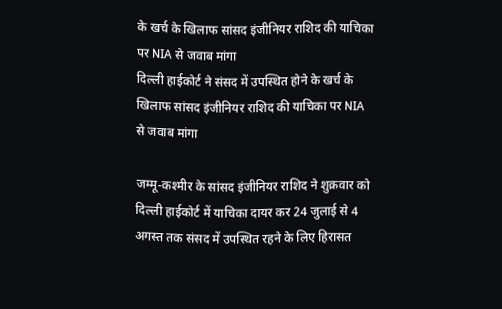के खर्च के खिलाफ सांसद इंजीनियर राशिद की याचिका पर NIA से जवाब मांगा
दिल्ली हाईकोर्ट ने संसद में उपस्थित होने के खर्च के खिलाफ सांसद इंजीनियर राशिद की याचिका पर NIA से जवाब मांगा

जम्मू-कश्मीर के सांसद इंजीनियर राशिद ने शुक्रवार को दिल्ली हाईकोर्ट में याचिका दायर कर 24 जुलाई से 4 अगस्त तक संसद में उपस्थित रहने के लिए हिरासत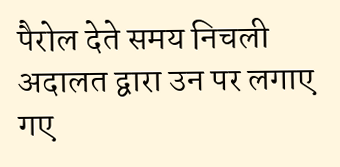पैरोल देते समय निचली अदालत द्वारा उन पर लगाए गए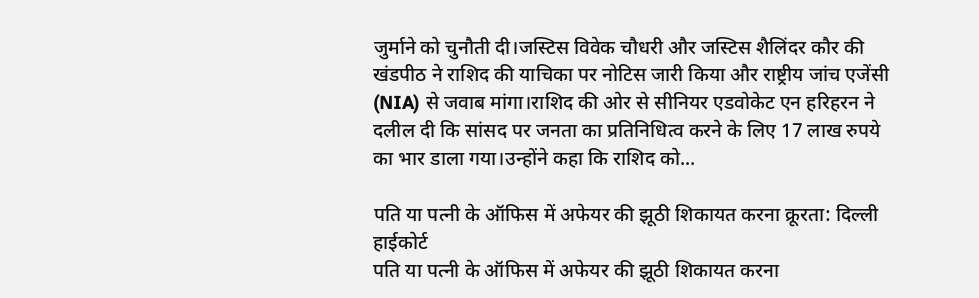जुर्माने को चुनौती दी।जस्टिस विवेक चौधरी और जस्टिस शैलिंदर कौर की खंडपीठ ने राशिद की याचिका पर नोटिस जारी किया और राष्ट्रीय जांच एजेंसी (NIA) से जवाब मांगा।राशिद की ओर से सीनियर एडवोकेट एन हरिहरन ने दलील दी कि सांसद पर जनता का प्रतिनिधित्व करने के लिए 17 लाख रुपये का भार डाला गया।उन्होंने कहा कि राशिद को...

पति या पत्नी के ऑफिस में अफेयर की झूठी शिकायत करना क्रूरता: दिल्ली हाईकोर्ट
पति या पत्नी के ऑफिस में अफेयर की झूठी शिकायत करना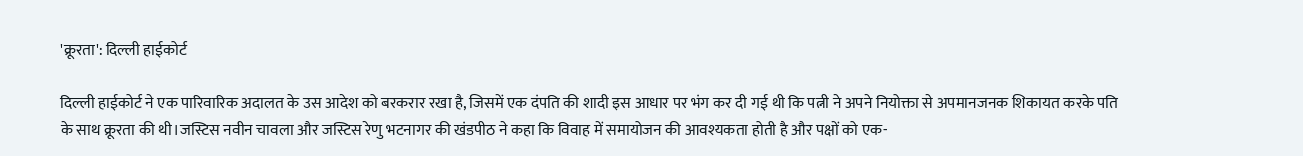'क्रूरता': दिल्ली हाईकोर्ट

दिल्ली हाईकोर्ट ने एक पारिवारिक अदालत के उस आदेश को बरकरार रखा है, जिसमें एक दंपति की शादी इस आधार पर भंग कर दी गई थी कि पत्नी ने अपने नियोक्ता से अपमानजनक शिकायत करके पति के साथ क्रूरता की थी।जस्टिस नवीन चावला और जस्टिस रेणु भटनागर की खंडपीठ ने कहा कि विवाह में समायोजन की आवश्यकता होती है और पक्षों को एक-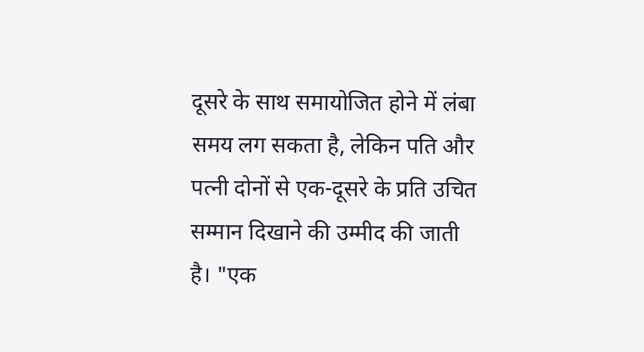दूसरे के साथ समायोजित होने में लंबा समय लग सकता है, लेकिन पति और पत्नी दोनों से एक-दूसरे के प्रति उचित सम्मान दिखाने की उम्मीद की जाती है। "एक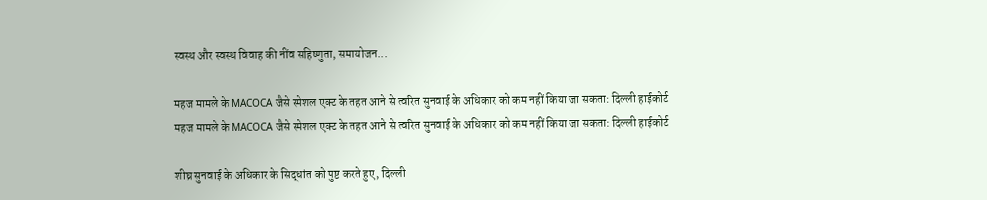स्वस्थ और स्वस्थ विवाह की नींव सहिष्णुता, समायोजन...

महज मामले के MACOCA जैसे स्पेशल एक्ट के तहत आने से त्वरित सुनवाई के अधिकार को कम नहीं किया जा सकता: दिल्ली हाईकोर्ट
महज मामले के MACOCA जैसे स्पेशल एक्ट के तहत आने से त्वरित सुनवाई के अधिकार को कम नहीं किया जा सकता: दिल्ली हाईकोर्ट

शीघ्र सुनवाई के अधिकार के सिद्धांत को पुष्ट करते हुए, दिल्ली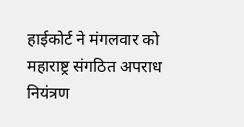हाईकोर्ट ने मंगलवार को महाराष्ट्र संगठित अपराध नियंत्रण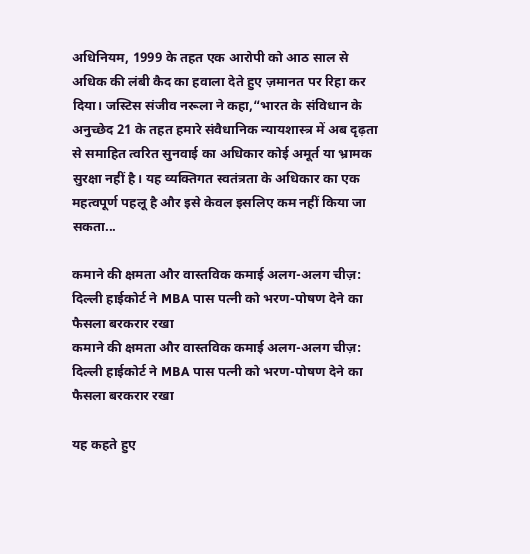अधिनियम, 1999 के तहत एक आरोपी को आठ साल से अधिक की लंबी कैद का हवाला देते हुए ज़मानत पर रिहा कर दिया। जस्टिस संजीव नरूला ने कहा,“भारत के संविधान के अनुच्छेद 21 के तहत हमारे संवैधानिक न्यायशास्त्र में अब दृढ़ता से समाहित त्वरित सुनवाई का अधिकार कोई अमूर्त या भ्रामक सुरक्षा नहीं है। यह व्यक्तिगत स्वतंत्रता के अधिकार का एक महत्वपूर्ण पहलू है और इसे केवल इसलिए कम नहीं किया जा सकता...

कमाने की क्षमता और वास्तविक कमाई अलग-अलग चीज़: दिल्ली हाईकोर्ट ने MBA पास पत्नी को भरण-पोषण देने का फैसला बरकरार रखा
कमाने की क्षमता और वास्तविक कमाई अलग-अलग चीज़: दिल्ली हाईकोर्ट ने MBA पास पत्नी को भरण-पोषण देने का फैसला बरकरार रखा

यह कहते हुए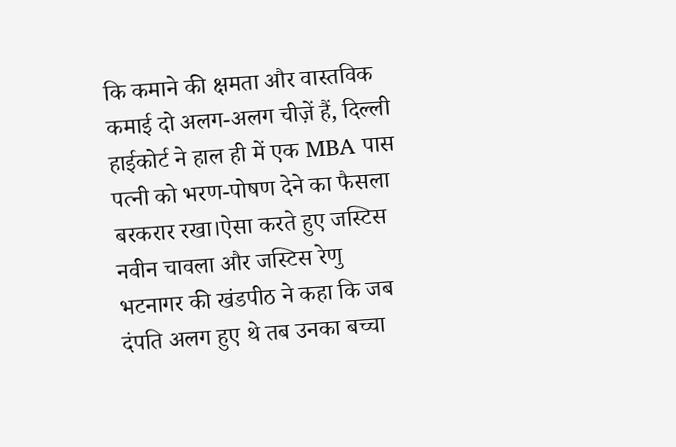कि कमाने की क्षमता और वास्तविक कमाई दो अलग-अलग चीज़ें हैं, दिल्ली हाईकोर्ट ने हाल ही में एक MBA पास पत्नी को भरण-पोषण देने का फैसला बरकरार रखा।ऐसा करते हुए जस्टिस नवीन चावला और जस्टिस रेणु भटनागर की खंडपीठ ने कहा कि जब दंपति अलग हुए थे तब उनका बच्चा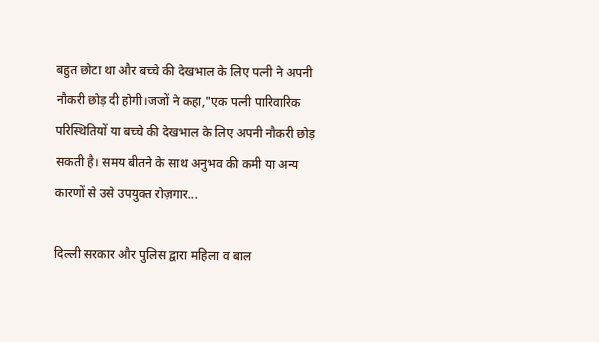बहुत छोटा था और बच्चे की देखभाल के लिए पत्नी ने अपनी नौकरी छोड़ दी होगी।जजों ने कहा,"एक पत्नी पारिवारिक परिस्थितियों या बच्चे की देखभाल के लिए अपनी नौकरी छोड़ सकती है। समय बीतने के साथ अनुभव की कमी या अन्य कारणों से उसे उपयुक्त रोज़गार...

दिल्ली सरकार और पुलिस द्वारा महिला व बाल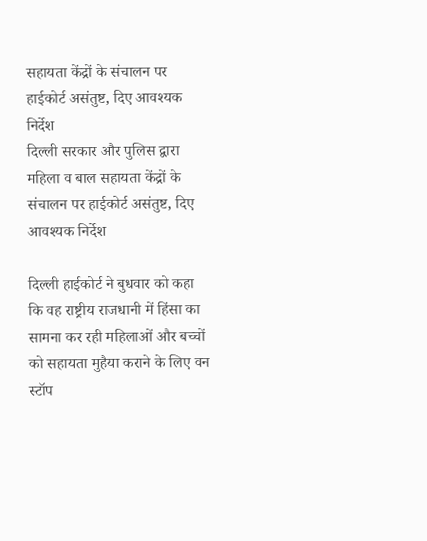सहायता केंद्रों के संचालन पर हाईकोर्ट असंतुष्ट, दिए आवश्यक निर्देश
दिल्ली सरकार और पुलिस द्वारा महिला व बाल सहायता केंद्रों के संचालन पर हाईकोर्ट असंतुष्ट, दिए आवश्यक निर्देश

दिल्ली हाईकोर्ट ने बुधवार को कहा कि वह राष्ट्रीय राजधानी में हिंसा का सामना कर रही महिलाओं और बच्चों को सहायता मुहैया कराने के लिए वन स्टॉप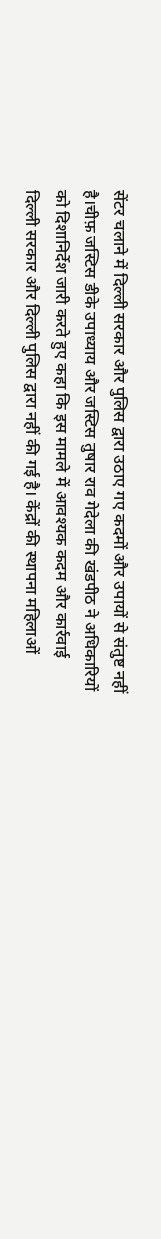सेंटर चलाने में दिल्ली सरकार और पुलिस द्वारा उठाए गए कदमों और उपायों से संतुष्ट नहीं है।चीफ़ जस्टिस डीके उपाध्याय और जस्टिस तुषार राव गेदेला की खंडपीठ ने अधिकारियों को दिशानिर्देश जारी करते हुए कहा कि इस मामले में आवश्यक कदम और कार्रवाई दिल्ली सरकार और दिल्ली पुलिस द्वारा नहीं की गई है। केंद्रों की स्थापना महिलाओं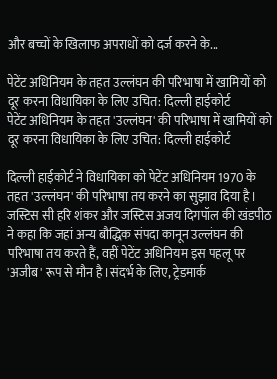और बच्चों के खिलाफ अपराधों को दर्ज करने के...

पेटेंट अधिनियम के तहत उल्लंघन की परिभाषा में खामियों को दूर करना विधायिका के लिए उचित: दिल्ली हाईकोर्ट
पेटेंट अधिनियम के तहत 'उल्लंघन' की परिभाषा में खामियों को दूर करना विधायिका के लिए उचित: दिल्ली हाईकोर्ट

दिल्ली हाईकोर्ट ने विधायिका को पेटेंट अधिनियम 1970 के तहत 'उल्लंघन' की परिभाषा तय करने का सुझाव दिया है। जस्टिस सी हरि शंकर और जस्टिस अजय दिगपॉल की खंडपीठ ने कहा कि जहां अन्य बौद्धिक संपदा कानून उल्लंघन की परिभाषा तय करते हैं, वहीं पेटेंट अधिनियम इस पहलू पर 'अजीब' रूप से मौन है।संदर्भ के लिए, ट्रेडमार्क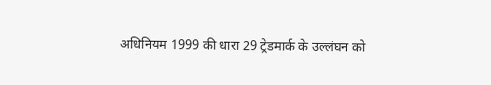अधिनियम 1999 की धारा 29 ट्रेडमार्क के उल्लंघन को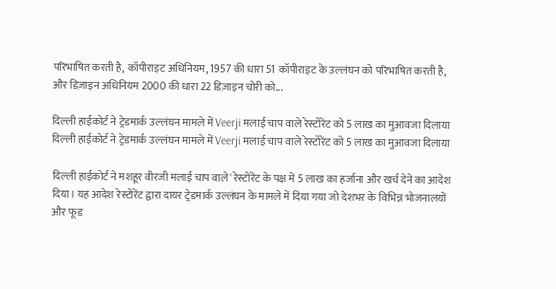परिभाषित करती है, कॉपीराइट अधिनियम, 1957 की धारा 51 कॉपीराइट के उल्लंघन को परिभाषित करती है, और डिज़ाइन अधिनियम 2000 की धारा 22 डिज़ाइन चोरी को...

दिल्ली हाईकोर्ट ने ट्रेडमार्क उल्लंघन मामले में Veerji मलाई चाप वाले रेस्टोरेंट को 5 लाख का मुआवजा दिलाया
दिल्ली हाईकोर्ट ने ट्रेडमार्क उल्लंघन मामले में Veerji मलाई चाप वाले रेस्टोरेंट को 5 लाख का मुआवजा दिलाया

दिल्ली हाईकोर्ट ने मशहूर वीरजी मलाई चाप वाले' रेस्टोरेंट के पक्ष में 5 लाख का हर्जाना और खर्च देने का आदेश दिया। यह आदेश रेस्टोरेंट द्वारा दायर ट्रेडमार्क उल्लंघन के मामले में दिया गया जो देशभर के विभिन्न भोजनालयों और फूड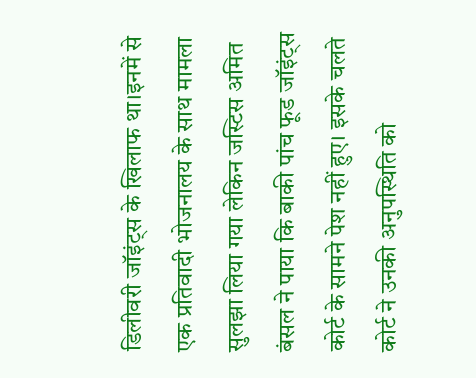डिलीवरी जॉइंट्स के खिलाफ था।इनमें से एक प्रतिवादी भोजनालय के साथ मामला सुलझा लिया गया लेकिन जस्टिस अमित बंसल ने पाया कि बाकी पांच फूड जॉइंट्स कोर्ट के सामने पेश नहीं हुए। इसके चलते कोर्ट ने उनकी अनुपस्थिति को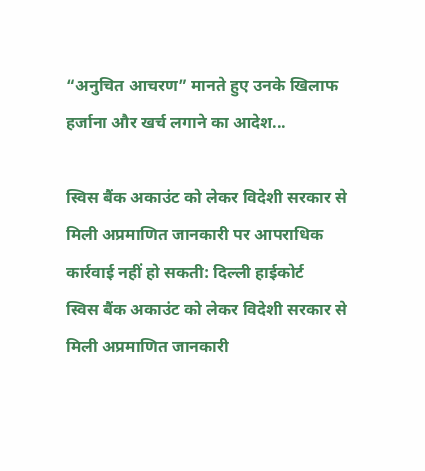“अनुचित आचरण” मानते हुए उनके खिलाफ हर्जाना और खर्च लगाने का आदेश...

स्विस बैंक अकाउंट को लेकर विदेशी सरकार से मिली अप्रमाणित जानकारी पर आपराधिक कार्रवाई नहीं हो सकती: दिल्ली हाईकोर्ट
स्विस बैंक अकाउंट को लेकर विदेशी सरकार से मिली अप्रमाणित जानकारी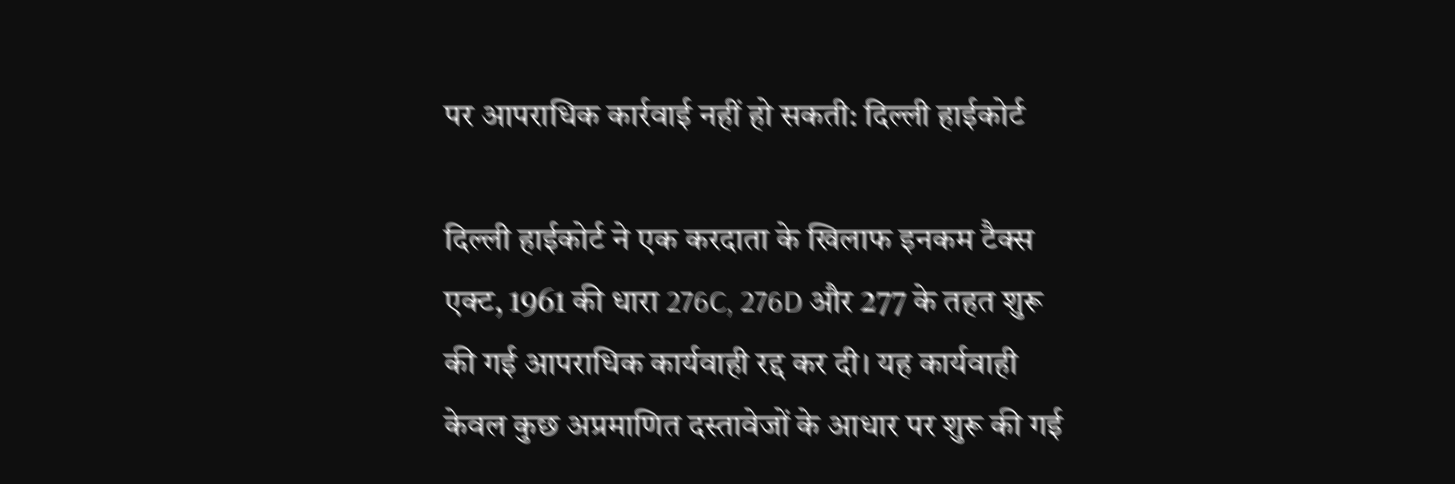पर आपराधिक कार्रवाई नहीं हो सकती: दिल्ली हाईकोर्ट

दिल्ली हाईकोर्ट ने एक करदाता के खिलाफ इनकम टैक्स एक्ट, 1961 की धारा 276C, 276D और 277 के तहत शुरू की गई आपराधिक कार्यवाही रद्द कर दी। यह कार्यवाही केवल कुछ अप्रमाणित दस्तावेजों के आधार पर शुरू की गई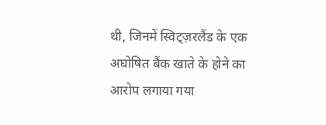थी, जिनमें स्विट्ज़रलैंड के एक अघोषित बैंक खाते के होने का आरोप लगाया गया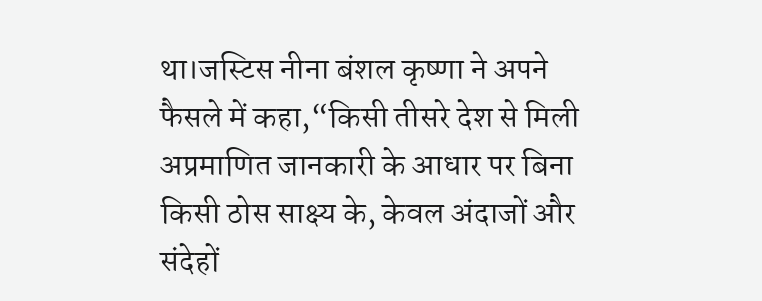था।जस्टिस नीना बंशल कृष्णा ने अपने फैसले में कहा,“किसी तीसरे देश से मिली अप्रमाणित जानकारी के आधार पर बिना किसी ठोस साक्ष्य के, केवल अंदाजों और संदेहों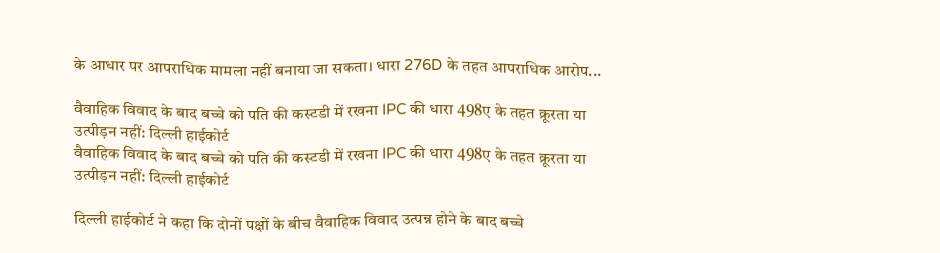के आधार पर आपराधिक मामला नहीं बनाया जा सकता। धारा 276D के तहत आपराधिक आरोप...

वैवाहिक विवाद के बाद बच्चे को पति की कस्टडी में रखना IPC की धारा 498ए के तहत क्रूरता या उत्पीड़न नहीं: दिल्ली हाईकोर्ट
वैवाहिक विवाद के बाद बच्चे को पति की कस्टडी में रखना IPC की धारा 498ए के तहत क्रूरता या उत्पीड़न नहीं: दिल्ली हाईकोर्ट

दिल्ली हाईकोर्ट ने कहा कि दोनों पक्षों के बीच वैवाहिक विवाद उत्पन्न होने के बाद बच्चे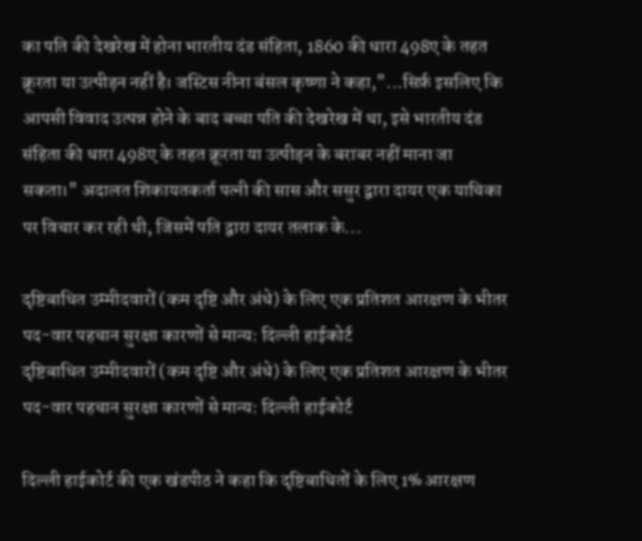का पति की देखरेख में होना भारतीय दंड संहिता, 1860 की धारा 498ए के तहत क्रूरता या उत्पीड़न नहीं है। जस्टिस नीना बंसल कृष्णा ने कहा,"...सिर्फ़ इसलिए कि आपसी विवाद उत्पन्न होने के बाद बच्चा पति की देखरेख में था, इसे भारतीय दंड संहिता की धारा 498ए के तहत क्रूरता या उत्पीड़न के बराबर नहीं माना जा सकता।" अदालत शिकायतकर्ता पत्नी की सास और ससुर द्वारा दायर एक याचिका पर विचार कर रही थी, जिसमें पति द्वारा दायर तलाक के...

दृष्टिबाधित उम्मीदवारों (कम दृष्टि और अंधे) के लिए एक प्रतिशत आरक्षण के भीतर पद-वार पहचान सुरक्षा कारणों से मान्य: दिल्ली हाईकोर्ट
दृष्टिबाधित उम्मीदवारों (कम दृष्टि और अंधे) के लिए एक प्रतिशत आरक्षण के भीतर पद-वार पहचान सुरक्षा कारणों से मान्य: दिल्ली हाईकोर्ट

दिल्ली हाईकोर्ट की एक खंडपीठ ने कहा कि दृष्टिबाधितों के लिए 1% आरक्षण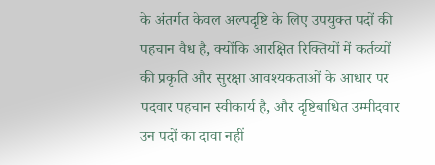के अंतर्गत केवल अल्पदृष्टि के लिए उपयुक्त पदों की पहचान वैध है, क्योंकि आरक्षित रिक्तियों में कर्तव्यों की प्रकृति और सुरक्षा आवश्यकताओं के आधार पर पदवार पहचान स्वीकार्य है, और दृष्टिबाधित उम्मीदवार उन पदों का दावा नहीं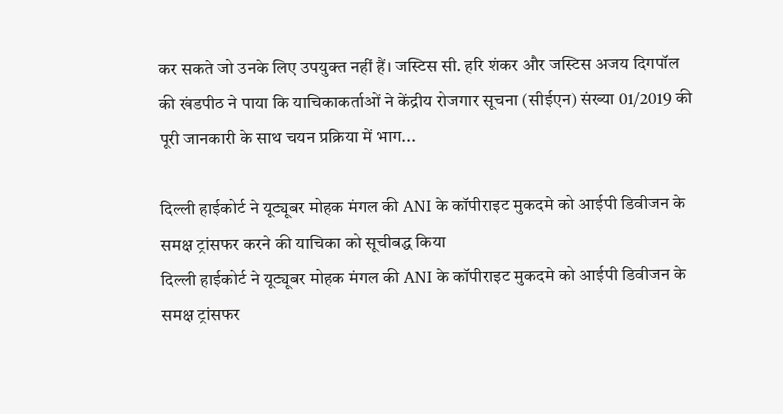कर सकते जो उनके लिए उपयुक्त नहीं हैं। जस्टिस सी. हरि शंकर और जस्टिस अजय दिगपॉल की खंडपीठ ने पाया कि याचिकाकर्ताओं ने केंद्रीय रोजगार सूचना (सीईएन) संख्या 01/2019 की पूरी जानकारी के साथ चयन प्रक्रिया में भाग...

दिल्ली हाईकोर्ट ने यूट्यूबर मोहक मंगल की ANI के कॉपीराइट मुकदमे को आईपी डिवीजन के समक्ष ट्रांसफर करने की याचिका को सूचीबद्ध किया
दिल्ली हाईकोर्ट ने यूट्यूबर मोहक मंगल की ANI के कॉपीराइट मुकदमे को आईपी डिवीजन के समक्ष ट्रांसफर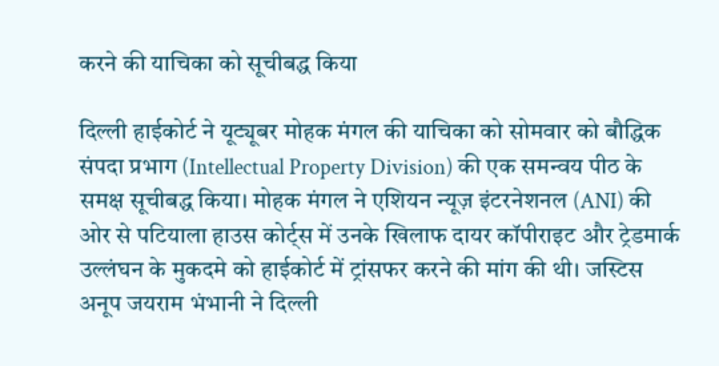करने की याचिका को सूचीबद्ध किया

दिल्ली हाईकोर्ट ने यूट्यूबर मोहक मंगल की याचिका को सोमवार को बौद्धिक संपदा प्रभाग (Intellectual Property Division) की एक समन्वय पीठ के समक्ष सूचीबद्ध किया। मोहक मंगल ने एशियन न्यूज़ इंटरनेशनल (ANI) की ओर से पटियाला हाउस कोर्ट्स में उनके खिलाफ दायर कॉपीराइट और ट्रेडमार्क उल्लंघन के मुकदमे को हाईकोर्ट में ट्रांसफर करने की मांग की थी। जस्टिस अनूप जयराम भंभानी ने दिल्ली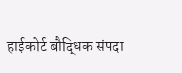हाईकोर्ट बौद्धिक संपदा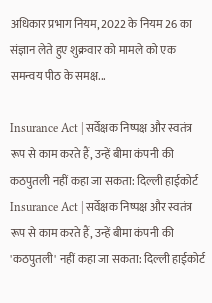अधिकार प्रभाग नियम, 2022 के नियम 26 का संज्ञान लेते हुए शुक्रवार को मामले को एक समन्वय पीठ के समक्ष...

Insurance Act | सर्वेक्षक निष्पक्ष और स्वतंत्र रूप से काम करते हैं, उन्हें बीमा कंपनी की कठपुतली नहीं कहा जा सकता: दिल्ली हाईकोर्ट
Insurance Act | सर्वेक्षक निष्पक्ष और स्वतंत्र रूप से काम करते हैं, उन्हें बीमा कंपनी की 'कठपुतली' नहीं कहा जा सकता: दिल्ली हाईकोर्ट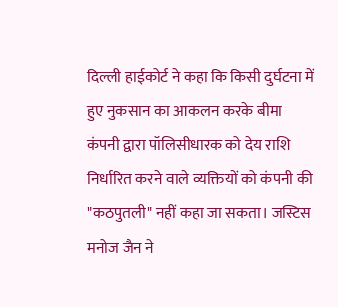दिल्ली हाईकोर्ट ने कहा कि किसी दुर्घटना में हुए नुकसान का आकलन करके बीमा कंपनी द्वारा पॉलिसीधारक को देय राशि निर्धारित करने वाले व्यक्तियों को कंपनी की "कठपुतली" नहीं कहा जा सकता। जस्टिस मनोज जैन ने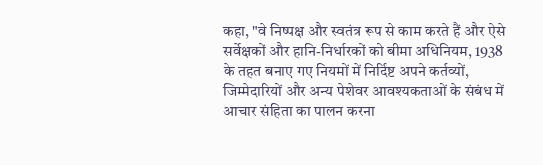कहा, "वे निष्पक्ष और स्वतंत्र रूप से काम करते हैं और ऐसे सर्वेक्षकों और हानि-निर्धारकों को बीमा अधिनियम, 1938 के तहत बनाए गए नियमों में निर्दिष्ट अपने कर्तव्यों, जिम्मेदारियों और अन्य पेशेवर आवश्यकताओं के संबंध में आचार संहिता का पालन करना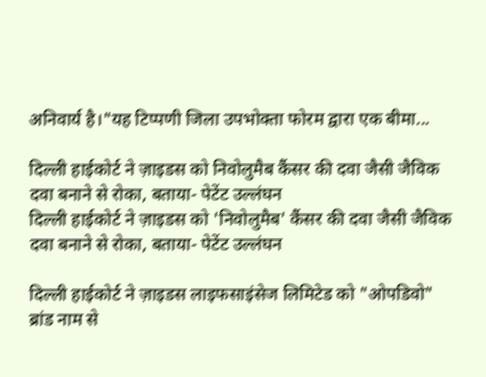अनिवार्य है।"यह टिप्पणी जिला उपभोक्ता फोरम द्वारा एक बीमा...

दिल्ली हाईकोर्ट ने ज़ाइडस को निवोलुमैब कैंसर की दवा जैसी जैविक दवा बनाने से रोका, बताया- पेटेंट उल्लंघन
दिल्ली हाईकोर्ट ने ज़ाइडस को 'निवोलुमैब' कैंसर की दवा जैसी जैविक दवा बनाने से रोका, बताया- पेटेंट उल्लंघन

दिल्ली हाईकोर्ट ने ज़ाइडस लाइफसाइंसेज लिमिटेड को "ओपडिवो" ब्रांड नाम से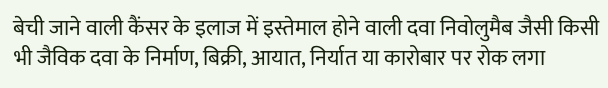बेची जाने वाली कैंसर के इलाज में इस्तेमाल होने वाली दवा निवोलुमैब जैसी किसी भी जैविक दवा के निर्माण, बिक्री, आयात, निर्यात या कारोबार पर रोक लगा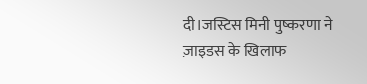दी।जस्टिस मिनी पुष्करणा ने ज़ाइडस के खिलाफ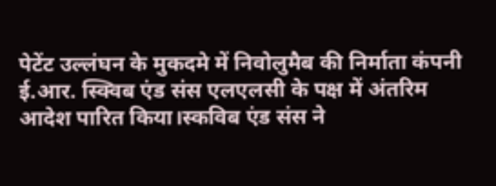पेटेंट उल्लंघन के मुकदमे में निवोलुमैब की निर्माता कंपनी ई.आर. स्क्विब एंड संस एलएलसी के पक्ष में अंतरिम आदेश पारित किया।स्कविब एंड संस ने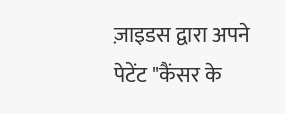ज़ाइडस द्वारा अपने पेटेंट "कैंसर के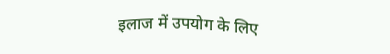इलाज में उपयोग के लिए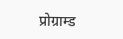प्रोग्राम्ड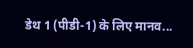डेथ 1 (पीडी-1) के लिए मानव...